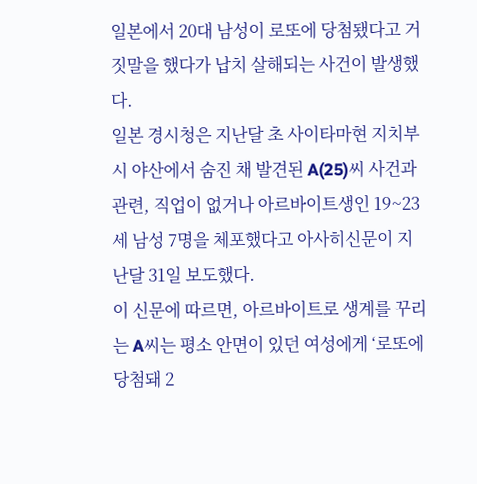일본에서 20대 남성이 로또에 당첨됐다고 거짓말을 했다가 납치 살해되는 사건이 발생했다.
일본 경시청은 지난달 초 사이타마현 지치부시 야산에서 숨진 채 발견된 A(25)씨 사건과 관련, 직업이 없거나 아르바이트생인 19~23세 남성 7명을 체포했다고 아사히신문이 지난달 31일 보도했다.
이 신문에 따르면, 아르바이트로 생계를 꾸리는 A씨는 평소 안면이 있던 여성에게 ‘로또에 당첨돼 2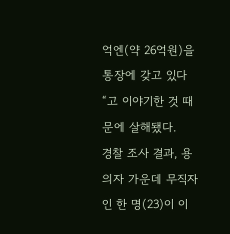억엔(약 26억원)을 통장에 갖고 있다“고 이야기한 것 때문에 살해됐다.
경찰 조사 결과, 용의자 가운데 무직자인 한 명(23)이 이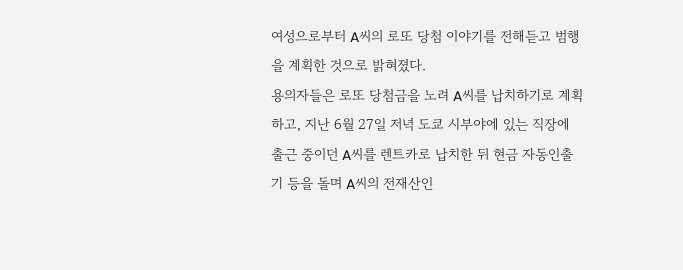여성으로부터 A씨의 로또 당첨 이야기를 전해듣고 범행을 계획한 것으로 밝혀졌다.
용의자들은 로또 당첨금을 노려 A씨를 납치하기로 계획하고, 지난 6월 27일 저녁 도쿄 시부야에 있는 직장에 출근 중이던 A씨를 렌트카로 납치한 뒤 현금 자동인출기 등을 돌며 A씨의 전재산인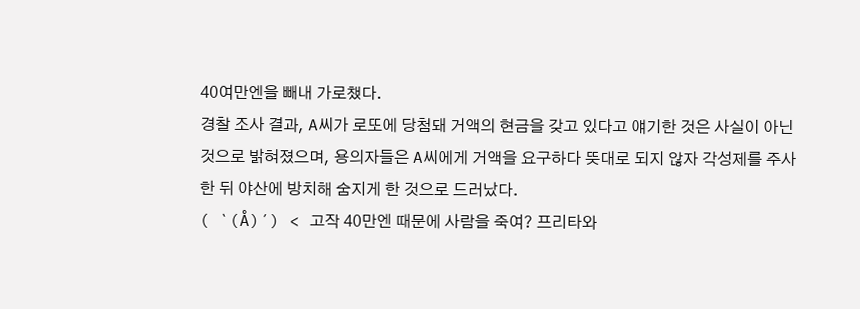40여만엔을 빼내 가로챘다.
경찰 조사 결과, A씨가 로또에 당첨돼 거액의 현금을 갖고 있다고 얘기한 것은 사실이 아닌 것으로 밝혀졌으며, 용의자들은 A씨에게 거액을 요구하다 뜻대로 되지 않자 각성제를 주사한 뒤 야산에 방치해 숨지게 한 것으로 드러났다.
( `(Å)´) < 고작 40만엔 때문에 사람을 죽여? 프리타와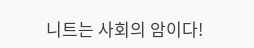니트는 사회의 암이다!